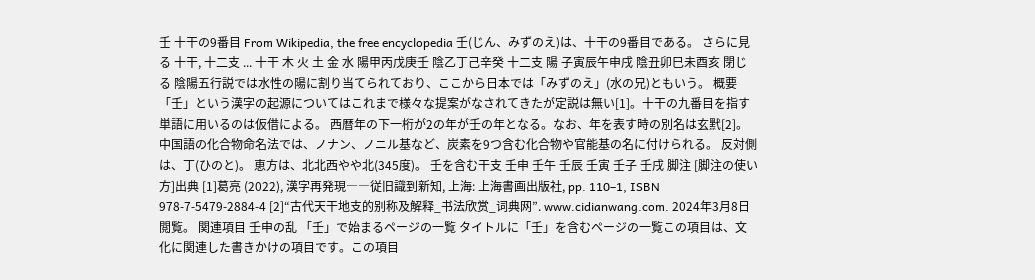壬 十干の9番目 From Wikipedia, the free encyclopedia 壬(じん、みずのえ)は、十干の9番目である。 さらに見る 十干, 十二支 ... 十干 木 火 土 金 水 陽甲丙戊庚壬 陰乙丁己辛癸 十二支 陽 子寅辰午申戌 陰丑卯巳未酉亥 閉じる 陰陽五行説では水性の陽に割り当てられており、ここから日本では「みずのえ」(水の兄)ともいう。 概要 「壬」という漢字の起源についてはこれまで様々な提案がなされてきたが定説は無い[1]。十干の九番目を指す単語に用いるのは仮借による。 西暦年の下一桁が2の年が壬の年となる。なお、年を表す時の別名は玄黓[2]。 中国語の化合物命名法では、ノナン、ノニル基など、炭素を9つ含む化合物や官能基の名に付けられる。 反対側は、丁(ひのと)。 恵方は、北北西やや北(345度)。 壬を含む干支 壬申 壬午 壬辰 壬寅 壬子 壬戌 脚注 [脚注の使い方]出典 [1]葛亮 (2022), 漢字再発現――従旧識到新知, 上海: 上海書画出版社, pp. 110–1, ISBN 978-7-5479-2884-4 [2]“古代天干地支的别称及解释_书法欣赏_词典网”. www.cidianwang.com. 2024年3月8日閲覧。 関連項目 壬申の乱 「壬」で始まるページの一覧 タイトルに「壬」を含むページの一覧この項目は、文化に関連した書きかけの項目です。この項目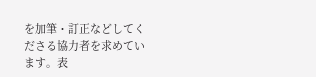を加筆・訂正などしてくださる協力者を求めています。表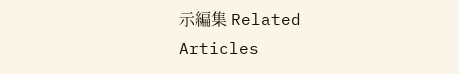示編集 Related Articles